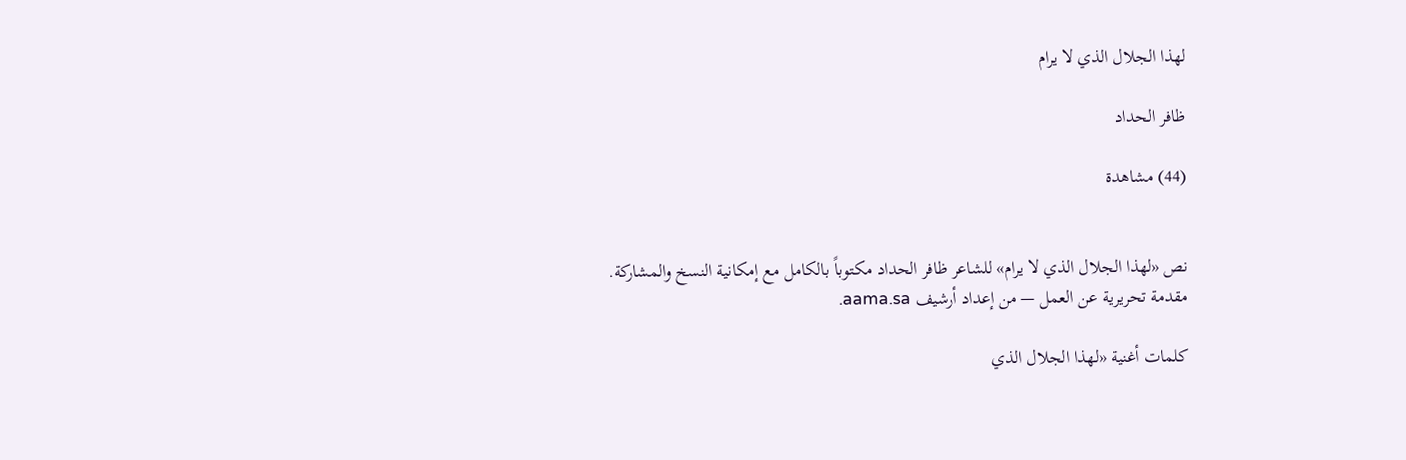لهذا الجلال الذي لا يرام

ظافر الحداد

(44) مشاهدة


نص «لهذا الجلال الذي لا يرام» للشاعر ظافر الحداد مكتوباً بالكامل مع إمكانية النسخ والمشاركة.
مقدمة تحريرية عن العمل — من إعداد أرشيف aama.sa.

كلمات أغنية «لهذا الجلال الذي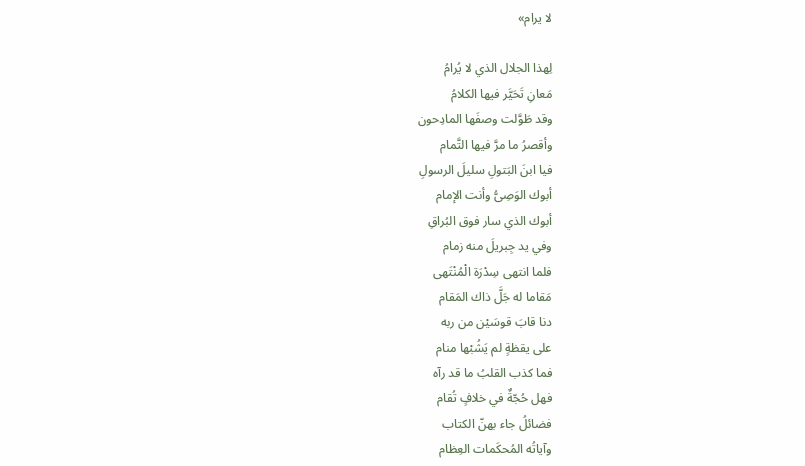لا يرام»

لِهذا الجلال الذي لا يُرامُ
مَعانِ تَحَيَّر فيها الكلامُ
وقد طَوَّلت وصفَها المادِحون
وأقصرُ ما مرَّ فيها التَّمام
فيا ابنَ البَتولِ سليلَ الرسولِ
أبوك الوَصِىُّ وأنت الإمام
أبوك الذي سار فوق البُراقِ
وفي يد جِبريلَ منه زمام
فلما انتهى سِدْرَة الْمُنْتَهى
مَقاما له جَلَّ ذاك المَقام
دنا قابَ قوسَيْن من ربه
على يقظةٍ لم يَشُبْها منام
فما كذب القلبُ ما قد رآه
فهل حُجّةٌ في خلافٍ تُقام
فضائلُ جاء بهنّ الكتاب
وآياتُه المُحكَمات العِظام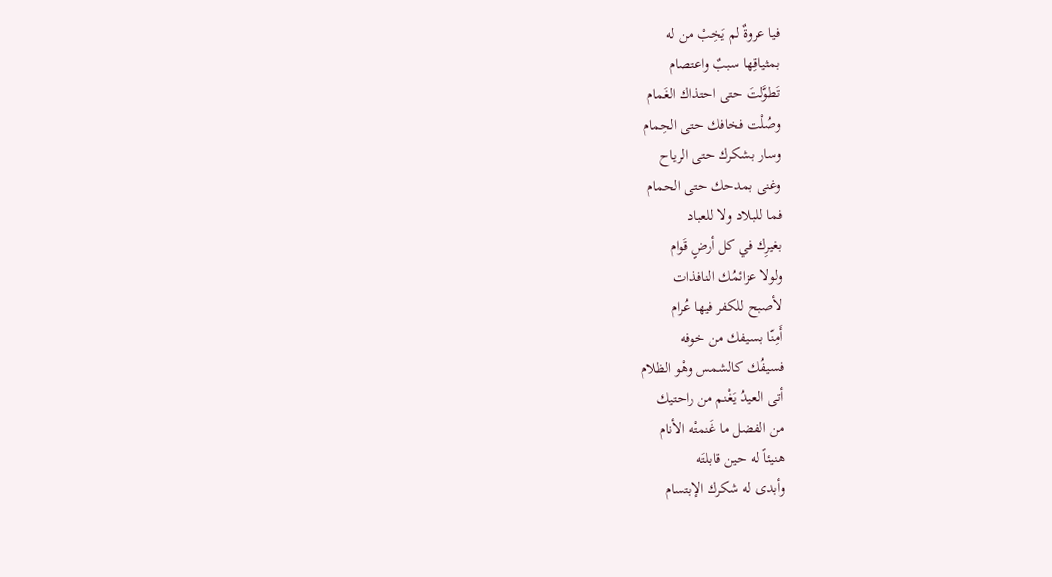فيا عروةٌ لم يَخِبْ من له
بمثياقِها سببٌ واعتصام
تَطوَّلتَ حتى احتذاك الغَمام
وصُلْت فخافك حتى الحِمام
وسار بشكرك حتى الرياح
وغنى بمدحك حتى الحمام
فما للبلاد ولا للعباد
بغيرِك في كل أرضٍ قَوام
ولولا عزائمُك النافذات
لأصبح للكفر فيها عُرام
أَمِنّا بسيفك من خوفه
فسيفُك كالشمس وهْو الظلام
أتى العيدُ يَغْنم من راحتيك
من الفضل ما غَنمتْه الأنام
هنيئاً له حين قابلتَه
وأبدى له شكرك الإبتسام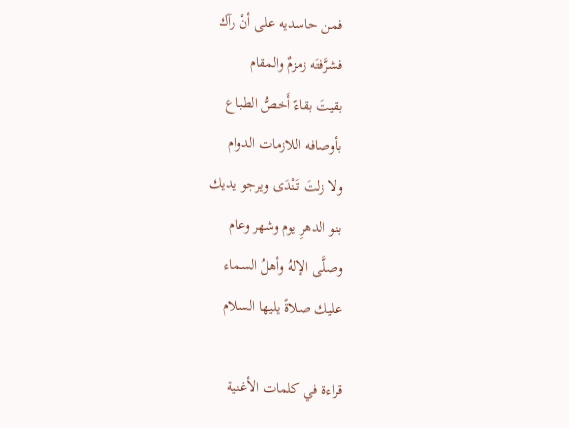فمن حاسديه على أنْ رآك
فشرَّفتَه زمزمٌ والمقام
بقيتَ بقاءً أَخصُّ الطباع
بأوصافه اللازمات الدوام
ولا زلتَ تَنْدَى ويرجو يديك
بنو الدهرِ يوم وشهر وعام
وصلَّى الإلهُ وأهلُ السماء
عليك صلاةً يليها السلام

قراءة في كلمات الأغنية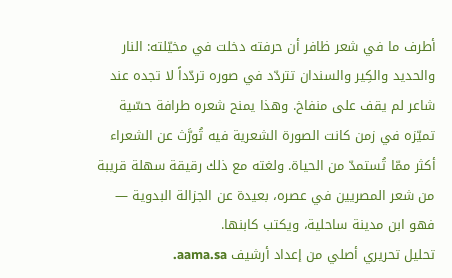أطرف ما في شعر ظافر أن حرفته دخلت في مخيّلته: النار والحديد والكِير والسندان تتردّد في صوره تردّداً لا تجده عند شاعر لم يقف على منفاخ. وهذا يمنح شعره طرافة حسّية تميّزه في زمن كانت الصورة الشعرية فيه تُورَّث عن الشعراء أكثر ممّا تُستمدّ من الحياة. ولغته مع ذلك رقيقة سهلة قريبة من شعر المصريين في عصره، بعيدة عن الجزالة البدوية — فهو ابن مدينة ساحلية، ويكتب كابنها.
تحليل تحريري أصلي من إعداد أرشيف aama.sa.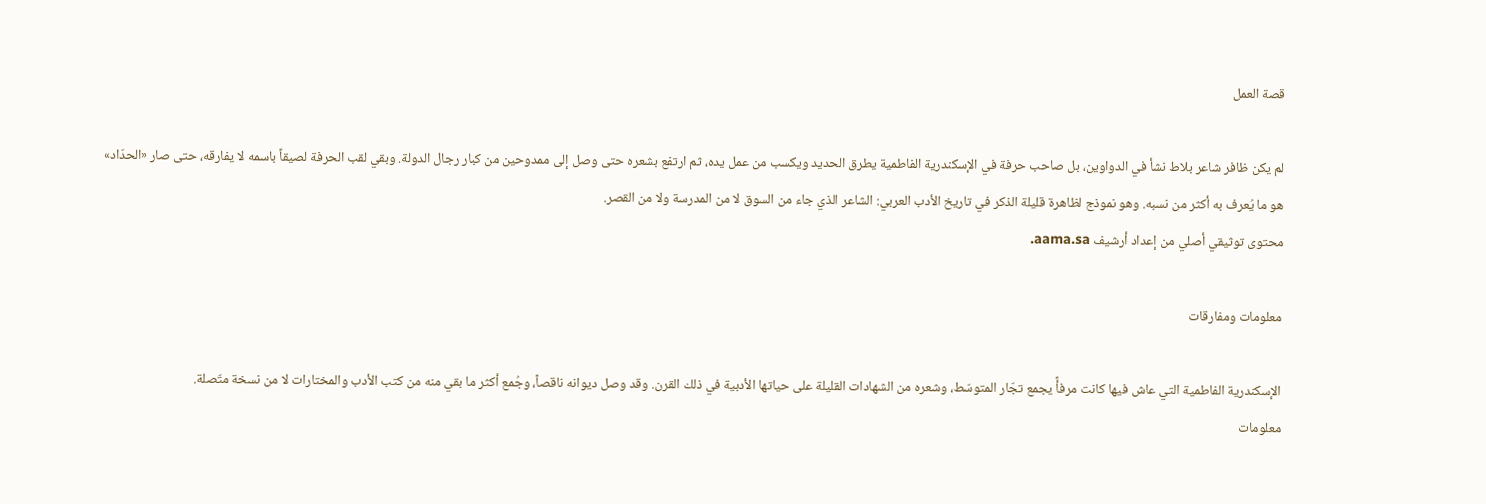قصة العمل

لم يكن ظافر شاعر بلاط نشأ في الدواوين، بل صاحب حرفة في الإسكندرية الفاطمية يطرق الحديد ويكسب من عمل يده، ثم ارتفع بشعره حتى وصل إلى ممدوحين من كبار رجال الدولة. وبقي لقب الحرفة لصيقاً باسمه لا يفارقه، حتى صار «الحدّاد» هو ما يُعرف به أكثر من نسبه. وهو نموذج لظاهرة قليلة الذكر في تاريخ الأدب العربي: الشاعر الذي جاء من السوق لا من المدرسة ولا من القصر.
محتوى توثيقي أصلي من إعداد أرشيف aama.sa.

معلومات ومفارقات

الإسكندرية الفاطمية التي عاش فيها كانت مرفأً يجمع تجّار المتوسّط، وشعره من الشهادات القليلة على حياتها الأدبية في ذلك القرن. وقد وصل ديوانه ناقصاً، وجُمع أكثر ما بقي منه من كتب الأدب والمختارات لا من نسخة متّصلة.
معلومات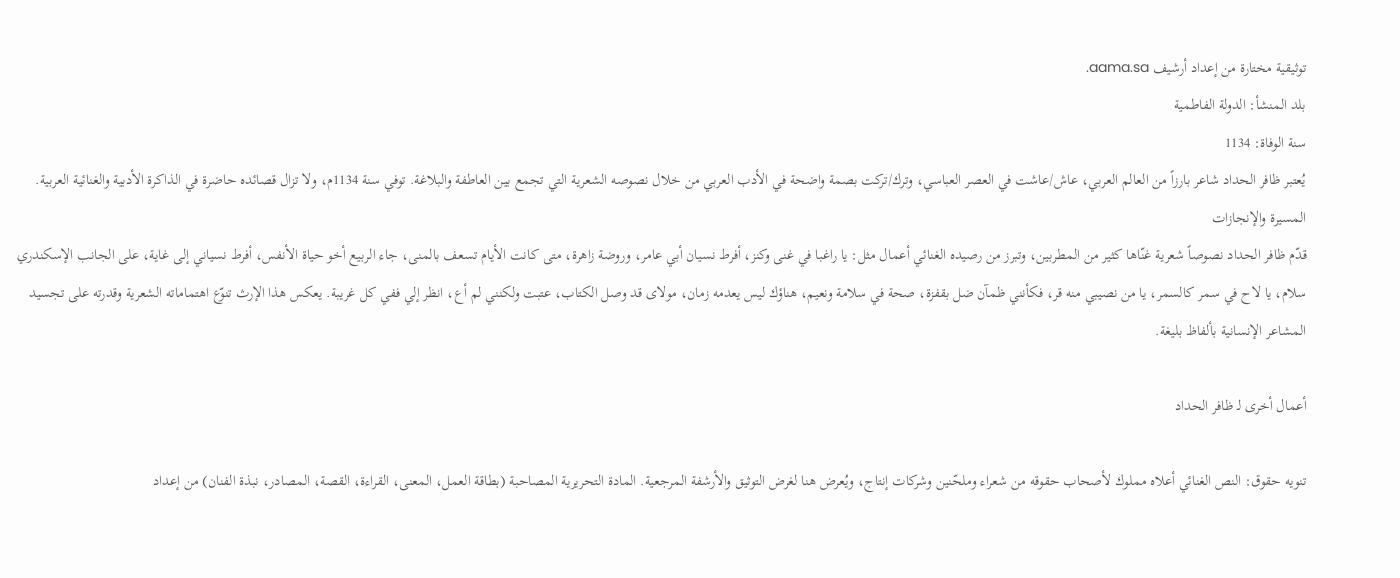توثيقية مختارة من إعداد أرشيف aama.sa.
بلد المنشأ: الدولة الفاطمية
سنة الوفاة: 1134
يُعتبر ظافر الحداد شاعر بارزاً من العالم العربي، عاش/عاشت في العصر العباسي، وترك/تركت بصمة واضحة في الأدب العربي من خلال نصوصه الشعرية التي تجمع بين العاطفة والبلاغة. توفي سنة 1134م، ولا تزال قصائده حاضرة في الذاكرة الأدبية والغنائية العربية.
المسيرة والإنجازات
قدّم ظافر الحداد نصوصاً شعرية غنّاها كثير من المطربين، وتبرز من رصيده الغنائي أعمال مثل: يا راغبا في غنى وكنز، أفرط نسيان أبي عامر، وروضة زاهرة، متى كانت الأيام تسعف بالمنى، جاء الربيع أخو حياة الأنفس، أفرط نسياني إلى غاية، على الجانب الإسكندري سلام، يا لاح في سمر كالسمر، يا من نصيبي منه قر، فكأنني ظمآن ضل بقفزة، صحة في سلامة ونعيم، هناؤك ليس يعدمه زمان، مولاى قد وصل الكتاب، عتبت ولكنني لم أع، انظر إلي ففي كل غريبة. يعكس هذا الإرث تنوّع اهتماماته الشعرية وقدرته على تجسيد المشاعر الإنسانية بألفاظ بليغة.

أعمال أخرى لـ ظافر الحداد

تنويه حقوق: النص الغنائي أعلاه مملوك لأصحاب حقوقه من شعراء وملحّنين وشركات إنتاج، ويُعرض هنا لغرض التوثيق والأرشفة المرجعية. المادة التحريرية المصاحبة (بطاقة العمل، المعنى، القراءة، القصة، المصادر، نبذة الفنان) من إعداد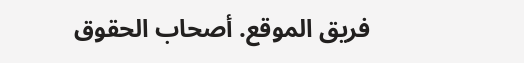فريق الموقع. أصحاب الحقوق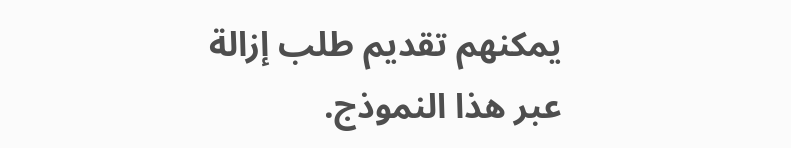يمكنهم تقديم طلب إزالة عبر هذا النموذج.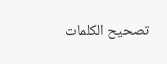تصحيح الكلمات